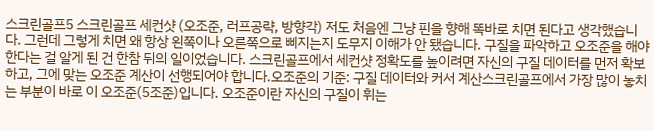스크린골프5 스크린골프 세컨샷 (오조준, 러프공략, 방향각) 저도 처음엔 그냥 핀을 향해 똑바로 치면 된다고 생각했습니다. 그런데 그렇게 치면 왜 항상 왼쪽이나 오른쪽으로 삐지는지 도무지 이해가 안 됐습니다. 구질을 파악하고 오조준을 해야 한다는 걸 알게 된 건 한참 뒤의 일이었습니다. 스크린골프에서 세컨샷 정확도를 높이려면 자신의 구질 데이터를 먼저 확보하고, 그에 맞는 오조준 계산이 선행되어야 합니다.오조준의 기준: 구질 데이터와 커서 계산스크린골프에서 가장 많이 놓치는 부분이 바로 이 오조준(5조준)입니다. 오조준이란 자신의 구질이 휘는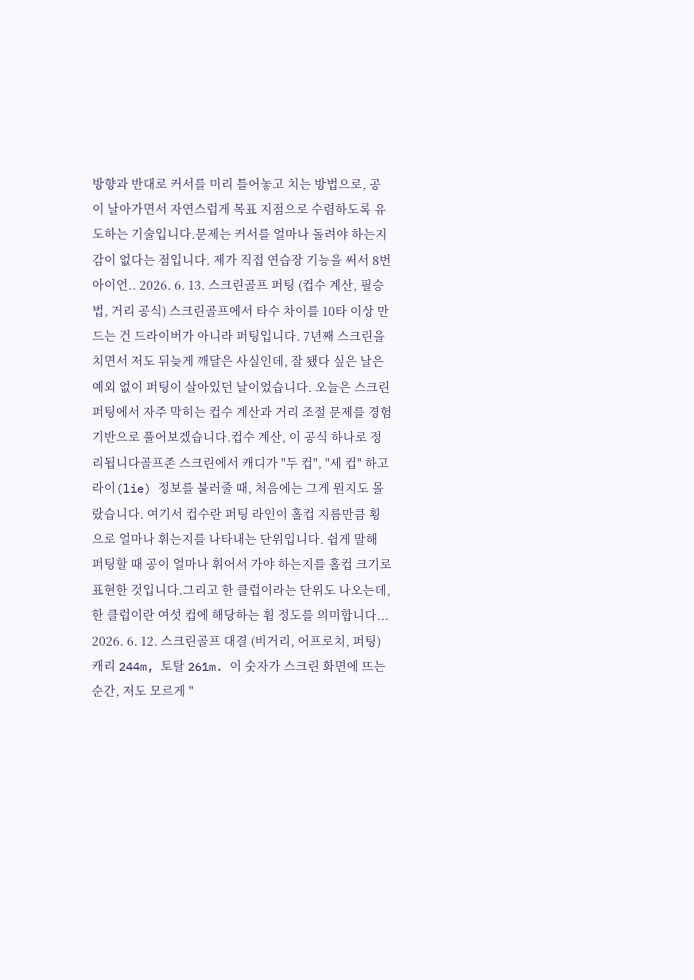방향과 반대로 커서를 미리 틀어놓고 치는 방법으로, 공이 날아가면서 자연스럽게 목표 지점으로 수렴하도록 유도하는 기술입니다.문제는 커서를 얼마나 돌려야 하는지 감이 없다는 점입니다. 제가 직접 연습장 기능을 써서 8번 아이언.. 2026. 6. 13. 스크린골프 퍼팅 (컵수 계산, 필승법, 거리 공식) 스크린골프에서 타수 차이를 10타 이상 만드는 건 드라이버가 아니라 퍼팅입니다. 7년째 스크린을 치면서 저도 뒤늦게 깨달은 사실인데, 잘 됐다 싶은 날은 예외 없이 퍼팅이 살아있던 날이었습니다. 오늘은 스크린 퍼팅에서 자주 막히는 컵수 계산과 거리 조절 문제를 경험 기반으로 풀어보겠습니다.컵수 계산, 이 공식 하나로 정리됩니다골프존 스크린에서 캐디가 "두 컵", "세 컵" 하고 라이(lie) 정보를 불러줄 때, 처음에는 그게 뭔지도 몰랐습니다. 여기서 컵수란 퍼팅 라인이 홀컵 지름만큼 횡으로 얼마나 휘는지를 나타내는 단위입니다. 쉽게 말해 퍼팅할 때 공이 얼마나 휘어서 가야 하는지를 홀컵 크기로 표현한 것입니다.그리고 한 클럽이라는 단위도 나오는데, 한 클럽이란 여섯 컵에 해당하는 휨 정도를 의미합니다... 2026. 6. 12. 스크린골프 대결 (비거리, 어프로치, 퍼팅) 캐리 244m, 토탈 261m. 이 숫자가 스크린 화면에 뜨는 순간, 저도 모르게 "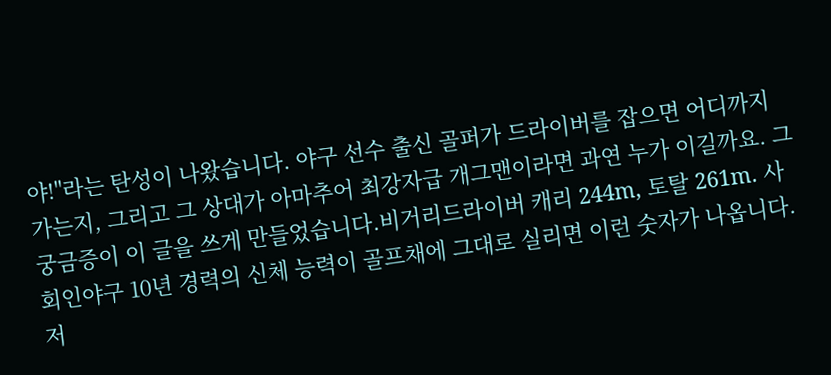야!"라는 탄성이 나왔습니다. 야구 선수 출신 골퍼가 드라이버를 잡으면 어디까지 가는지, 그리고 그 상대가 아마추어 최강자급 개그맨이라면 과연 누가 이길까요. 그 궁금증이 이 글을 쓰게 만들었습니다.비거리드라이버 캐리 244m, 토탈 261m. 사회인야구 10년 경력의 신체 능력이 골프채에 그대로 실리면 이런 숫자가 나옵니다. 저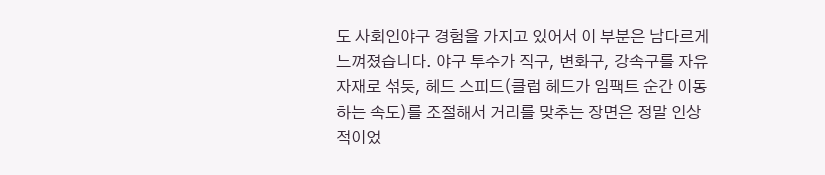도 사회인야구 경험을 가지고 있어서 이 부분은 남다르게 느껴졌습니다. 야구 투수가 직구, 변화구, 강속구를 자유자재로 섞듯, 헤드 스피드(클럽 헤드가 임팩트 순간 이동하는 속도)를 조절해서 거리를 맞추는 장면은 정말 인상적이었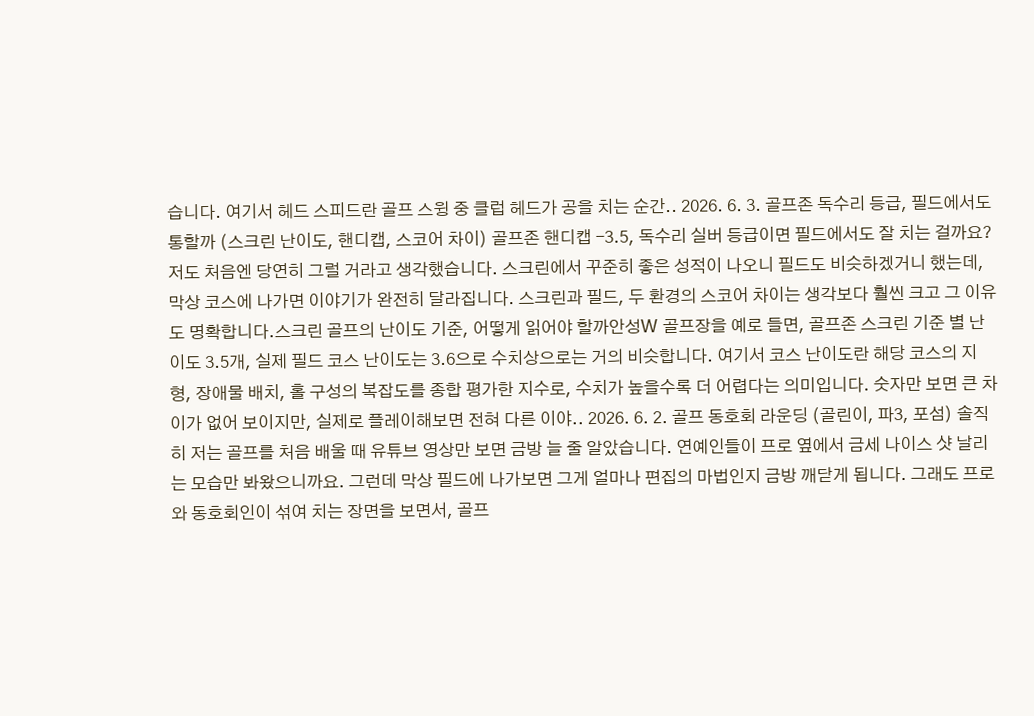습니다. 여기서 헤드 스피드란 골프 스윙 중 클럽 헤드가 공을 치는 순간.. 2026. 6. 3. 골프존 독수리 등급, 필드에서도 통할까 (스크린 난이도, 핸디캡, 스코어 차이) 골프존 핸디캡 -3.5, 독수리 실버 등급이면 필드에서도 잘 치는 걸까요? 저도 처음엔 당연히 그럴 거라고 생각했습니다. 스크린에서 꾸준히 좋은 성적이 나오니 필드도 비슷하겠거니 했는데, 막상 코스에 나가면 이야기가 완전히 달라집니다. 스크린과 필드, 두 환경의 스코어 차이는 생각보다 훨씬 크고 그 이유도 명확합니다.스크린 골프의 난이도 기준, 어떻게 읽어야 할까안성W 골프장을 예로 들면, 골프존 스크린 기준 별 난이도 3.5개, 실제 필드 코스 난이도는 3.6으로 수치상으로는 거의 비슷합니다. 여기서 코스 난이도란 해당 코스의 지형, 장애물 배치, 홀 구성의 복잡도를 종합 평가한 지수로, 수치가 높을수록 더 어렵다는 의미입니다. 숫자만 보면 큰 차이가 없어 보이지만, 실제로 플레이해보면 전혀 다른 이야.. 2026. 6. 2. 골프 동호회 라운딩 (골린이, 파3, 포섬) 솔직히 저는 골프를 처음 배울 때 유튜브 영상만 보면 금방 늘 줄 알았습니다. 연예인들이 프로 옆에서 금세 나이스 샷 날리는 모습만 봐왔으니까요. 그런데 막상 필드에 나가보면 그게 얼마나 편집의 마법인지 금방 깨닫게 됩니다. 그래도 프로와 동호회인이 섞여 치는 장면을 보면서, 골프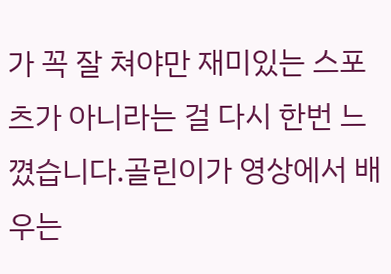가 꼭 잘 쳐야만 재미있는 스포츠가 아니라는 걸 다시 한번 느꼈습니다.골린이가 영상에서 배우는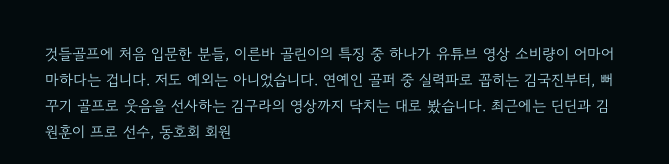것들골프에 처음 입문한 분들, 이른바 골린이의 특징 중 하나가 유튜브 영상 소비량이 어마어마하다는 겁니다. 저도 예외는 아니었습니다. 연예인 골퍼 중 실력파로 꼽히는 김국진부터, 뻐꾸기 골프로 웃음을 선사하는 김구라의 영상까지 닥치는 대로 봤습니다. 최근에는 딘딘과 김원훈이 프로 선수, 동호회 회원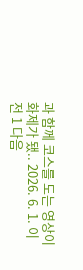과 함께 코스를 도는 영상이 화제가 됐.. 2026. 6. 1. 이전 1 다음